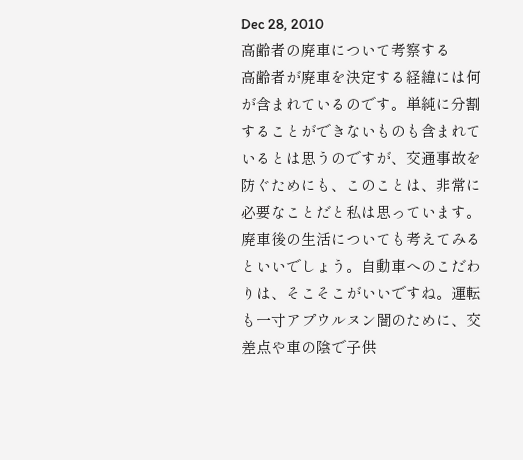Dec 28, 2010
高齢者の廃車について考察する
高齢者が廃車を決定する経緯には何が含まれているのです。単純に分割することができないものも含まれているとは思うのですが、交通事故を防ぐためにも、このことは、非常に必要なことだと私は思っています。廃車後の生活についても考えてみるといいでしょう。自動車へのこだわりは、そこそこがいいですね。運転も一寸アプウルヌン闇のために、交差点や車の陰で子供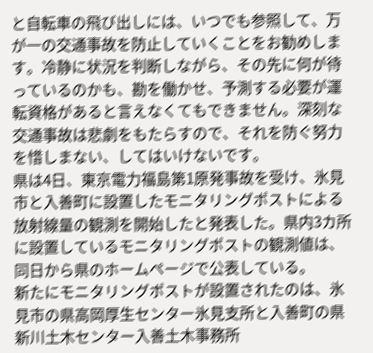と自転車の飛び出しには、いつでも参照して、万が一の交通事故を防止していくことをお勧めします。冷静に状況を判断しながら、その先に何が待っているのかも、勘を働かせ、予測する必要が運転資格があると言えなくてもできません。深刻な交通事故は悲劇をもたらすので、それを防ぐ努力を惜しまない、してはいけないです。
県は4日、東京電力福島第1原発事故を受け、氷見市と入善町に設置したモニタリングポストによる放射線量の観測を開始したと発表した。県内3カ所に設置しているモニタリングポストの観測値は、同日から県のホームページで公表している。
新たにモニタリングポストが設置されたのは、氷見市の県高岡厚生センター氷見支所と入善町の県新川土木センター入善土木事務所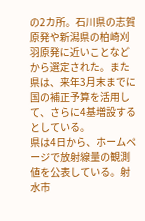の2カ所。石川県の志賀原発や新潟県の柏崎刈羽原発に近いことなどから選定された。また県は、来年3月末までに国の補正予算を活用して、さらに4基増設するとしている。
県は4日から、ホームページで放射線量の観測値を公表している。射水市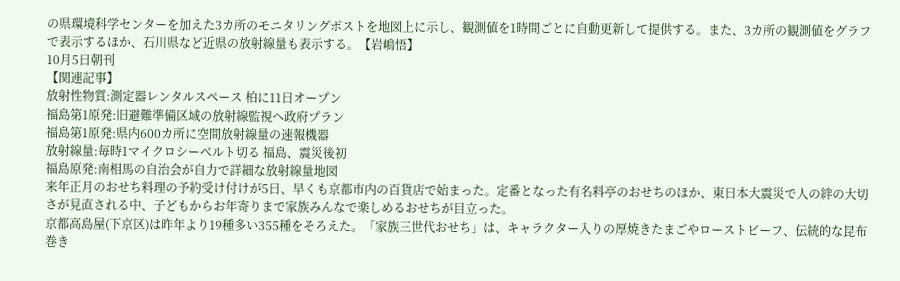の県環境科学センターを加えた3カ所のモニタリングポストを地図上に示し、観測値を1時間ごとに自動更新して提供する。また、3カ所の観測値をグラフで表示するほか、石川県など近県の放射線量も表示する。【岩嶋悟】
10月5日朝刊
【関連記事】
放射性物質:測定器レンタルスペース 柏に11日オープン
福島第1原発:旧避難準備区域の放射線監視へ政府プラン
福島第1原発:県内600カ所に空間放射線量の速報機器
放射線量:毎時1マイクロシーベルト切る 福島、震災後初
福島原発:南相馬の自治会が自力で詳細な放射線量地図
来年正月のおせち料理の予約受け付けが5日、早くも京都市内の百貨店で始まった。定番となった有名料亭のおせちのほか、東日本大震災で人の絆の大切さが見直される中、子どもからお年寄りまで家族みんなで楽しめるおせちが目立った。
京都高島屋(下京区)は昨年より19種多い355種をそろえた。「家族三世代おせち」は、キャラクター入りの厚焼きたまごやローストビーフ、伝統的な昆布巻き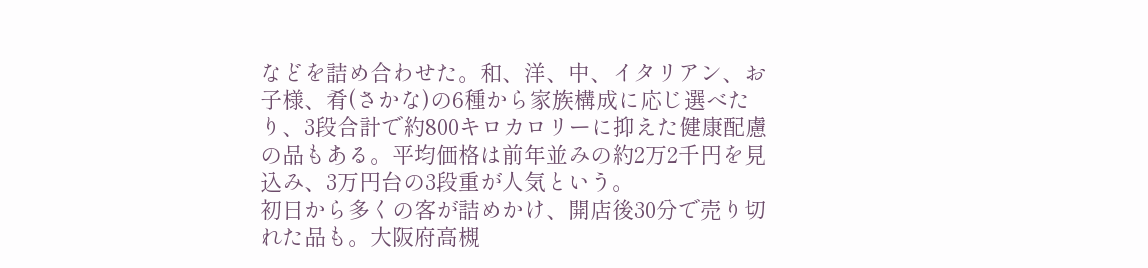などを詰め合わせた。和、洋、中、イタリアン、お子様、肴(さかな)の6種から家族構成に応じ選べたり、3段合計で約800キロカロリーに抑えた健康配慮の品もある。平均価格は前年並みの約2万2千円を見込み、3万円台の3段重が人気という。
初日から多くの客が詰めかけ、開店後30分で売り切れた品も。大阪府高槻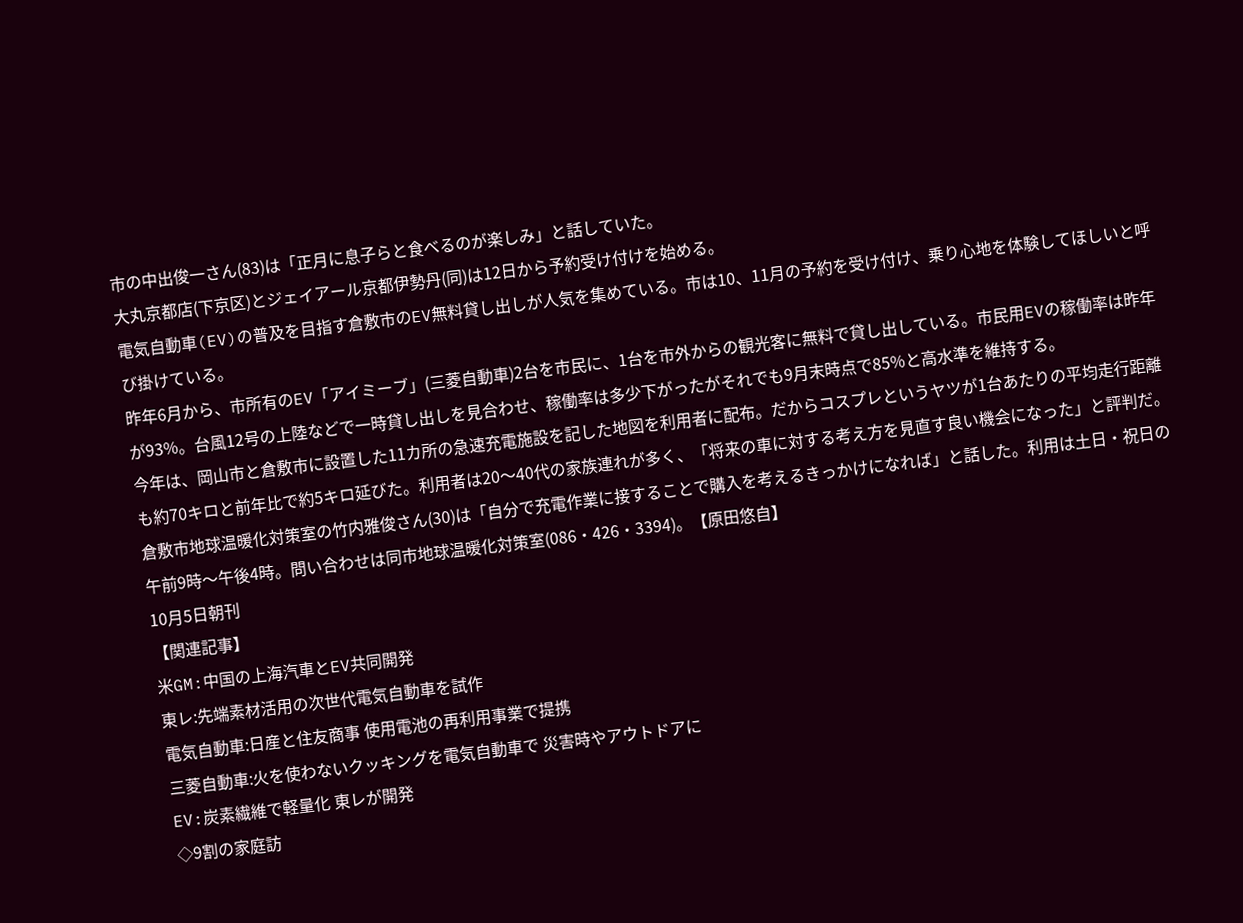市の中出俊一さん(83)は「正月に息子らと食べるのが楽しみ」と話していた。
大丸京都店(下京区)とジェイアール京都伊勢丹(同)は12日から予約受け付けを始める。
電気自動車(EV)の普及を目指す倉敷市のEV無料貸し出しが人気を集めている。市は10、11月の予約を受け付け、乗り心地を体験してほしいと呼び掛けている。
昨年6月から、市所有のEV「アイミーブ」(三菱自動車)2台を市民に、1台を市外からの観光客に無料で貸し出している。市民用EVの稼働率は昨年が93%。台風12号の上陸などで一時貸し出しを見合わせ、稼働率は多少下がったがそれでも9月末時点で85%と高水準を維持する。
今年は、岡山市と倉敷市に設置した11カ所の急速充電施設を記した地図を利用者に配布。だからコスプレというヤツが1台あたりの平均走行距離も約70キロと前年比で約5キロ延びた。利用者は20〜40代の家族連れが多く、「将来の車に対する考え方を見直す良い機会になった」と評判だ。
倉敷市地球温暖化対策室の竹内雅俊さん(30)は「自分で充電作業に接することで購入を考えるきっかけになれば」と話した。利用は土日・祝日の午前9時〜午後4時。問い合わせは同市地球温暖化対策室(086・426・3394)。【原田悠自】
10月5日朝刊
【関連記事】
米GM:中国の上海汽車とEV共同開発
東レ:先端素材活用の次世代電気自動車を試作
電気自動車:日産と住友商事 使用電池の再利用事業で提携
三菱自動車:火を使わないクッキングを電気自動車で 災害時やアウトドアに
EV:炭素繊維で軽量化 東レが開発
◇9割の家庭訪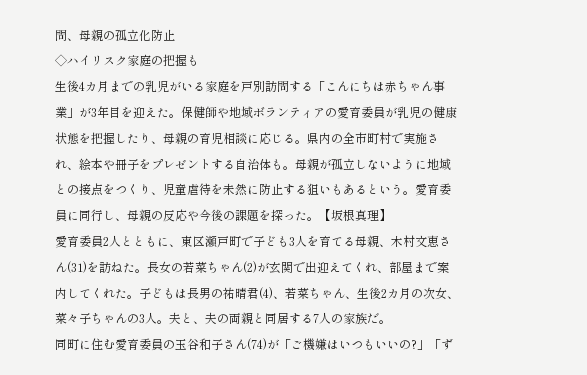問、母親の孤立化防止
◇ハイリスク家庭の把握も
生後4カ月までの乳児がいる家庭を戸別訪問する「こんにちは赤ちゃん事業」が3年目を迎えた。保健師や地域ボランティアの愛育委員が乳児の健康状態を把握したり、母親の育児相談に応じる。県内の全市町村で実施され、絵本や冊子をプレゼントする自治体も。母親が孤立しないように地域との接点をつくり、児童虐待を未然に防止する狙いもあるという。愛育委員に同行し、母親の反応や今後の課題を探った。【坂根真理】
愛育委員2人とともに、東区瀬戸町で子ども3人を育てる母親、木村文恵さん(31)を訪ねた。長女の若菜ちゃん(2)が玄関で出迎えてくれ、部屋まで案内してくれた。子どもは長男の祐晴君(4)、若菜ちゃん、生後2カ月の次女、菜々子ちゃんの3人。夫と、夫の両親と同居する7人の家族だ。
同町に住む愛育委員の玉谷和子さん(74)が「ご機嫌はいつもいいの?」「ず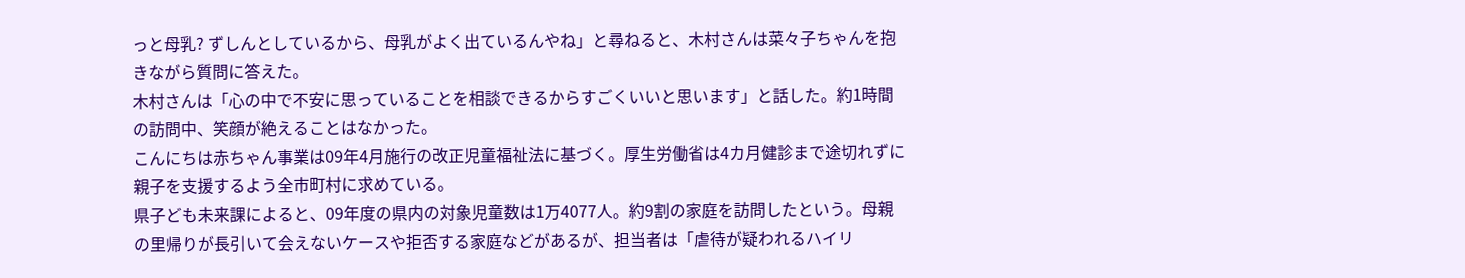っと母乳? ずしんとしているから、母乳がよく出ているんやね」と尋ねると、木村さんは菜々子ちゃんを抱きながら質問に答えた。
木村さんは「心の中で不安に思っていることを相談できるからすごくいいと思います」と話した。約1時間の訪問中、笑顔が絶えることはなかった。
こんにちは赤ちゃん事業は09年4月施行の改正児童福祉法に基づく。厚生労働省は4カ月健診まで途切れずに親子を支援するよう全市町村に求めている。
県子ども未来課によると、09年度の県内の対象児童数は1万4077人。約9割の家庭を訪問したという。母親の里帰りが長引いて会えないケースや拒否する家庭などがあるが、担当者は「虐待が疑われるハイリ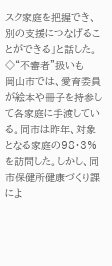スク家庭を把握でき、別の支援につなげることができる」と話した。
◇“不審者”扱いも
岡山市では、愛育委員が絵本や冊子を持参して各家庭に手渡している。同市は昨年、対象となる家庭の98・3%を訪問した。しかし、同市保健所健康づくり課によ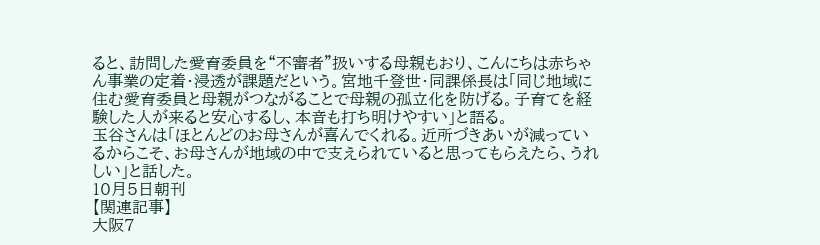ると、訪問した愛育委員を“不審者”扱いする母親もおり、こんにちは赤ちゃん事業の定着・浸透が課題だという。宮地千登世・同課係長は「同じ地域に住む愛育委員と母親がつながることで母親の孤立化を防げる。子育てを経験した人が来ると安心するし、本音も打ち明けやすい」と語る。
玉谷さんは「ほとんどのお母さんが喜んでくれる。近所づきあいが減っているからこそ、お母さんが地域の中で支えられていると思ってもらえたら、うれしい」と話した。
10月5日朝刊
【関連記事】
大阪7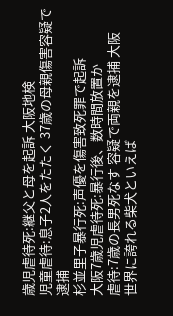歳児虐待死:継父と母を起訴 大阪地検
児童虐待:息子2人をたたく 37歳の母親傷害容疑で逮捕
杉並里子暴行死:声優を傷害致死罪で起訴
大阪7歳児虐待死:暴行後、数時間放置か
虐待:7歳の長男死なす 容疑で両親を逮捕 大阪
世界に誇れる柴犬といえば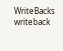WriteBacks
writeback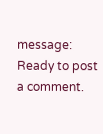message: Ready to post a comment.